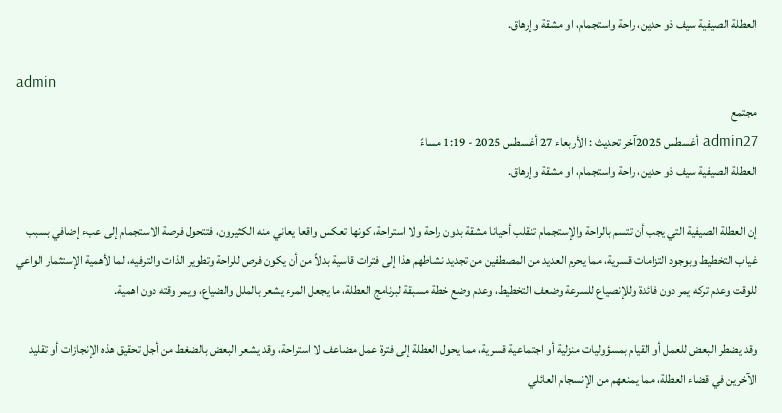العطلة الصيفية سيف ذو حدين، راحة واستجمام، او مشقة وإرهاق.

admin
مجتمع
admin27 أغسطس 2025آخر تحديث : الأربعاء 27 أغسطس 2025 - 1:19 مساءً
العطلة الصيفية سيف ذو حدين، راحة واستجمام، او مشقة وإرهاق.

إن العطلة الصيفية التي يجب أن تتسم بالراحة والإستجمام تنقلب أحيانا مشقة بدون راحة ولا استراحة، كونها تعكس واقعا يعاني منه الكثيرون، فتتحول فرصة الاستجمام إلى عبء إضافي بسبب غياب التخطيط وبوجود التزامات قسرية، مما يحرم العديد من المصطفين من تجديد نشاطهم هذا إلى فترات قاسية بدلاً من أن يكون فرص للراحة وتطوير الذات والترفيه، لما لأهمية الإستثمار الواعي للوقت وعدم تركه يمر دون فائدة وللإنصياع للسرعة وضعف التخطيط، وعدم وضع خطة مسبقة لبرنامج العطلة، ما يجعل المرء يشعر بالملل والضياع، ويمر وقته دون اهمية.

وقد يضطر البعض للعمل أو القيام بمسؤوليات منزلية أو اجتماعية قسرية، مما يحول العطلة إلى فترة عمل مضاعف لا استراحة، وقد يشعر البعض بالضغط من أجل تحقيق هذه الإنجازات أو تقليد الآخرين في قضاء العطلة، مما يمنعهم من الإنسجام العائلي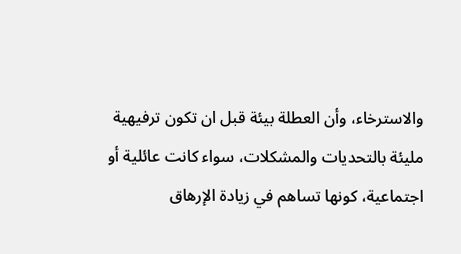والاسترخاء، وأن العطلة بيئة قبل ان تكون ترفيهية مليئة بالتحديات والمشكلات، سواء كانت عائلية أو اجتماعية، كونها تساهم في زيادة الإرهاق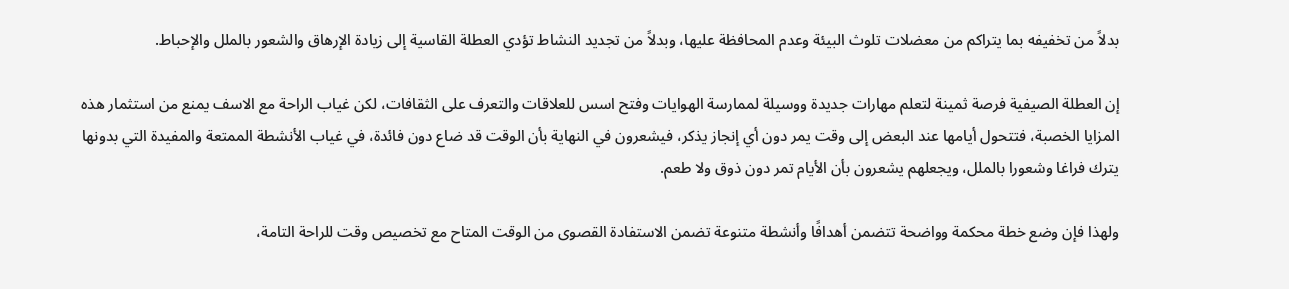بدلاً من تخفيفه بما يتراكم من معضلات تلوث البيئة وعدم المحافظة عليها، وبدلاً من تجديد النشاط تؤدي العطلة القاسية إلى زيادة الإرهاق والشعور بالملل والإحباط.

إن العطلة الصيفية فرصة ثمينة لتعلم مهارات جديدة ووسيلة لممارسة الهوايات وفتح اسس للعلاقات والتعرف على الثقافات، لكن غياب الراحة مع الاسف يمنع من استثمار هذه المزايا الخصبة، فتتحول أيامها عند البعض إلى وقت يمر دون أي إنجاز يذكر، فيشعرون في النهاية بأن الوقت قد ضاع دون فائدة، في غياب الأنشطة الممتعة والمفيدة التي بدونها يترك فراغا وشعورا بالملل، ويجعلهم يشعرون بأن الأيام تمر دون ذوق ولا طعم.

ولهذا فإن وضع خطة محكمة وواضحة تتضمن أهدافًا وأنشطة متنوعة تضمن الاستفادة القصوى من الوقت المتاح مع تخصيص وقت للراحة التامة،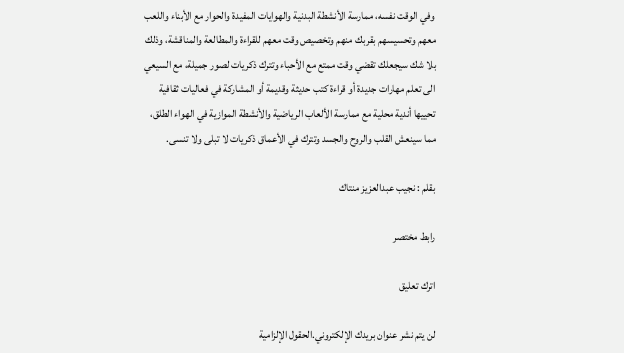وفي الوقت نفسه، ممارسة الأنشطة البدنية والهوايات المفيدة والحوار مع الأبناء واللعب معهم وتحسيسهم بقربك منهم وتخصيص وقت معهم للقراءة والمطالعة والمناقشة، وذلك بلا شك سيجعلك تقضي وقت ممتع مع الأحباء وتترك ذكريات لصور جميلة، مع السيعي الى تعلم مهارات جديدة أو قراءة كتب حديثة وقديمة أو المشاركة في فعاليات ثقافية تحييها أندية محلية مع ممارسة الألعاب الرياضية والأنشطة الموازية في الهواء الطلق، مما سينعش القلب والروح والجسد وتترك في الأعماق ذكريات لا تبلى ولا تنسى.

بقلم : نجيب عبدالعزيز منتاك

رابط مختصر

اترك تعليق

لن يتم نشر عنوان بريدك الإلكتروني.الحقول الإلزامية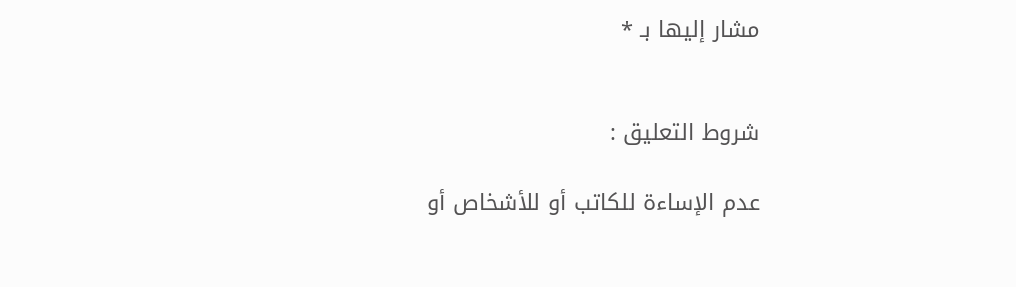مشار إليها بـ *


شروط التعليق :

عدم الإساءة للكاتب أو للأشخاص أو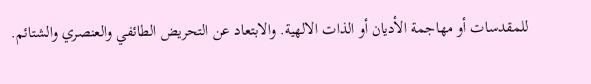للمقدسات أو مهاجمة الأديان أو الذات الالهية. والابتعاد عن التحريض الطائفي والعنصري والشتائم.